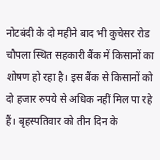नोटबंदी के दो महीने बाद भी कुचेसर रोड चौपला स्थित सहकारी बैंक में किसानों का शोषण हो रहा है। इस बैंक से किसानों को दो हजार रुपये से अधिक नहीं मिल पा रहे हैं। बृहस्पतिवार को तीन दिन के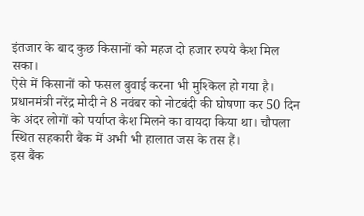इंतजार के बाद कुछ किसानों को महज दो हजार रुपये कैश मिल सका।
ऐसे में किसानों को फसल बुवाई करना भी मुश्किल हो गया है। प्रधानमंत्री नरेंद्र मोदी ने 8 नवंबर को नोटबंदी की घोषणा कर 50 दिन के अंदर लोगों को पर्याप्त कैश मिलने का वायदा किया था। चौपला स्थित सहकारी बैंक में अभी भी हालात जस के तस हैं।
इस बैंक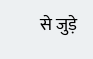से जुड़े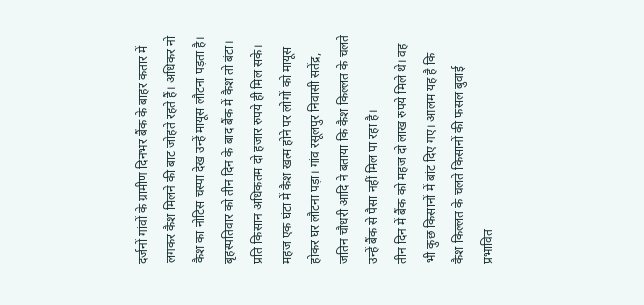दर्जनों गांवों के ग्रामीण दिनभर बैंक के बाहर कतार में लगकर कैश मिलने की बाट जोहते रहते हैं। अधिकर नो कैश का नोटिस चस्पा देख उन्हें मायूस लौटना पड़ता है। बृहस्पतिवार को तीन दिन के बाद बैंक में कैश तो बंटा।
प्रति किसान अधिकतम दो हजार रुपये ही मिल सके। महज एक घंटा में कैश खत्म होने पर लोगों को मायूस होकर घर लौटना पड़ा। गांव रसूलपुर निवासी सतेंद्र, जतिन चौधरी आदि ने बताया कि कैश किल्लत के चलते उन्हें बैंक से पैसा नहीं मिल पा रहा है।
तीन दिन में बैंक को महज दो लाख रुपये मिले थे। वह भी कुछ किसानों में बांट दिए गए। आलम यह है कि कैश किल्लत के चलते किसानों की फसल बुवाई प्रभावित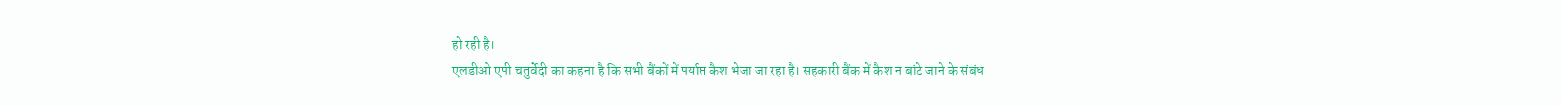हो रही है।
एलडीओ एपी चतुर्वेदी का कहना है कि सभी बैंकों में पर्याप्त कैश भेजा जा रहा है। सहकारी बैंक में कैश न बांटे जाने के संबंध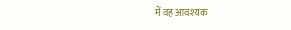में वह आवश्यक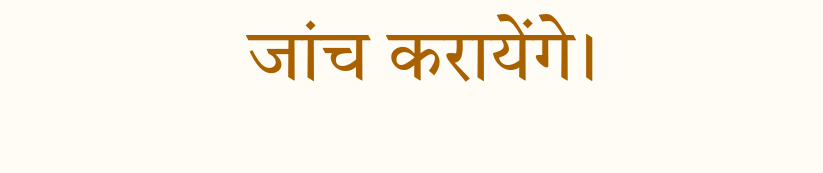जांच करायेंगे।